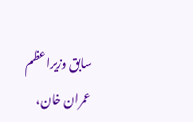سابق وزیراعظم عمران خان،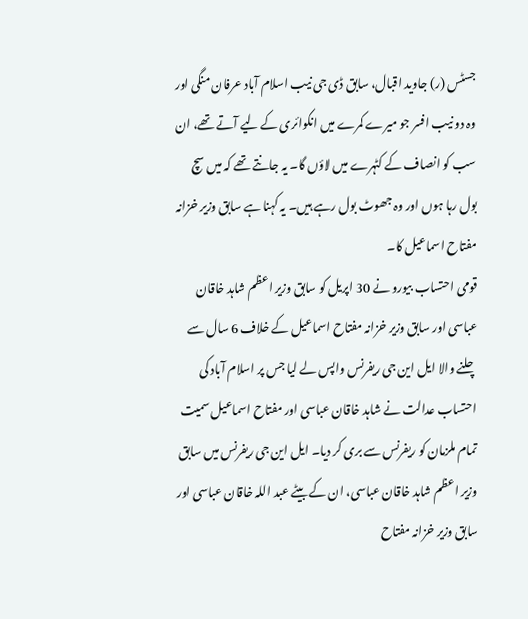جسٹس (ر) جاوید اقبال، سابق ڈی جی نیب اسلام آباد عرفان منگی اور وہ دو نیب افسر جو میرے کمرے میں انکوائری کے لیے آتے تھے، ان سب کو انصاف کے کٹہرے میں لاؤں گا۔ یہ جانتے تھے کہ میں سچ بول رہا ہوں اور وہ جھوٹ بول رہے ہیں۔ یہ کہنا ہے سابق وزیر خزانہ مفتاح اسماعیل کا۔
قومی احتساب بیورو نے 30 اپریل کو سابق وزیر اعظم شاہد خاقان عباسی اور سابق وزیر خزانہ مفتاح اسماعیل کے خلاف 6 سال سے چلنے والا ایل این جی ریفرنس واپس لے لیا جس پر اسلام آباد کی احتساب عدالت نے شاہد خاقان عباسی اور مفتاح اسماعیل سمیت تمام ملزمان کو ریفرنس سے بری کر دیا۔ ایل این جی ریفرنس میں سابق وزیر اعظم شاہد خاقان عباسی، ان کے بیٹے عبد اللہ خاقان عباسی اور سابق وزیر خزانہ مفتاح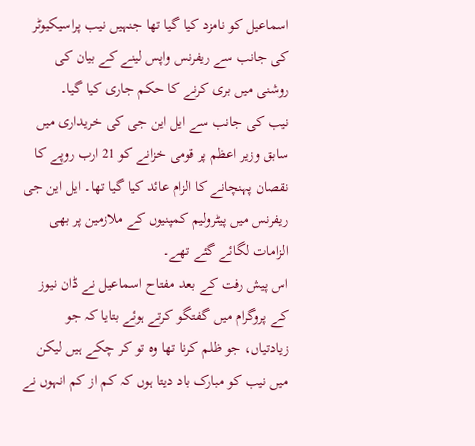اسماعیل کو نامزد کیا گیا تھا جنہیں نیب پراسیکیوٹر کی جانب سے ریفرنس واپس لینے کے بیان کی روشنی میں بری کرنے کا حکم جاری کیا گیا۔
نیب کی جانب سے ایل این جی کی خریداری میں سابق وزیر اعظم پر قومی خزانے کو 21 ارب روپے کا نقصان پہنچانے کا الزام عائد کیا گیا تھا۔ ایل این جی ریفرنس میں پیٹرولیم کمپنیوں کے ملازمین پر بھی الزامات لگائے گئے تھے۔
اس پیش رفت کے بعد مفتاح اسماعیل نے ڈان نیوز کے پروگرام میں گفتگو کرتے ہوئے بتایا کہ جو زیادتیاں، جو ظلم کرنا تھا وہ تو کر چکے ہیں لیکن میں نیب کو مبارک باد دیتا ہوں کہ کم از کم انہوں نے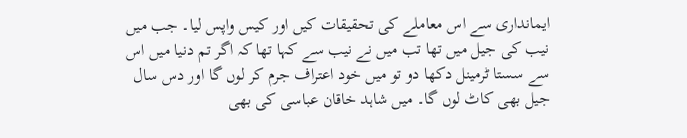ایمانداری سے اس معاملے کی تحقیقات کیں اور کیس واپس لیا۔ جب میں نیب کی جیل میں تھا تب میں نے نیب سے کہا تھا کہ اگر تم دنیا میں اس سے سستا ٹرمینل دکھا دو تو میں خود اعتراف جرم کر لوں گا اور دس سال جیل بھی کاٹ لوں گا۔ میں شاہد خاقان عباسی کی بھی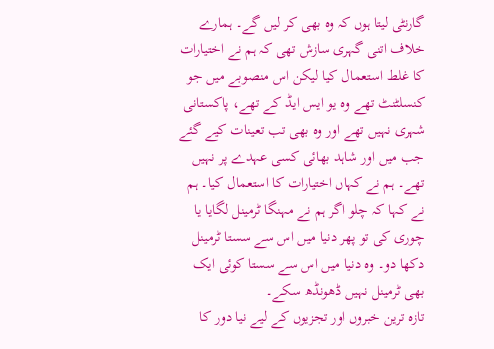گارنٹی لیتا ہوں کہ وہ بھی کر لیں گے۔ ہمارے خلاف اتنی گہری سازش تھی کہ ہم نے اختیارات کا غلط استعمال کیا لیکن اس منصوبے میں جو کنسلٹنٹ تھے وہ یو ایس ایڈ کے تھے، پاکستانی شہری نہیں تھے اور وہ بھی تب تعینات کیے گئے جب میں اور شاہد بھائی کسی عہدے پر نہیں تھے۔ ہم نے کہاں اختیارات کا استعمال کیا۔ ہم نے کہا کہ چلو اگر ہم نے مہنگا ٹرمینل لگایا یا چوری کی تو پھر دنیا میں اس سے سستا ٹرمینل دکھا دو۔ وہ دنیا میں اس سے سستا کوئی ایک بھی ٹرمینل نہیں ڈھونڈھ سکے۔
تازہ ترین خبروں اور تجزیوں کے لیے نیا دور کا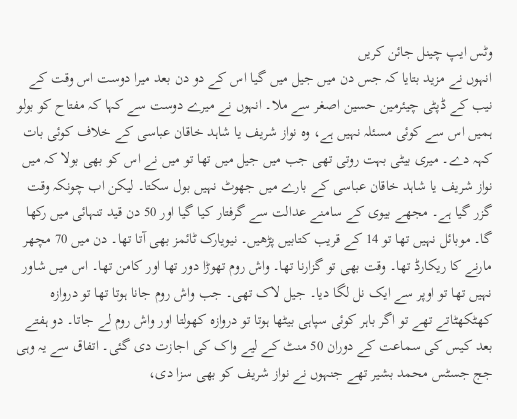وٹس ایپ چینل جائن کریں
انہوں نے مزید بتایا کہ جس دن میں جیل میں گیا اس کے دو دن بعد میرا دوست اس وقت کے نیب کے ڈپٹی چیئرمین حسین اصغر سے ملا۔ انہوں نے میرے دوست سے کہا کہ مفتاح کو بولو ہمیں اس سے کوئی مسئلہ نہیں ہے، وہ نواز شریف یا شاہد خاقان عباسی کے خلاف کوئی بات کہہ دے۔ میری بیٹی بہت روتی تھی جب میں جیل میں تھا تو میں نے اس کو بھی بولا کہ میں نواز شریف یا شاہد خاقان عباسی کے بارے میں جھوٹ نہیں بول سکتا۔ لیکن اب چونکہ وقت گزر گیا ہے۔ مجھے بیوی کے سامنے عدالت سے گرفتار کیا گیا اور 50 دن قید تنہائی میں رکھا گا۔ موبائل نہیں تھا تو 14 کے قریب کتابیں پڑھیں۔ نیویارک ٹائمز بھی آتا تھا۔ دن میں 70 مچھر مارنے کا ریکارڈ تھا۔ وقت بھی تو گزارنا تھا۔ واش روم تھوڑا دور تھا اور کامن تھا۔ اس میں شاور نہیں تھا تو اوپر سے ایک نل لگا دیا۔ جیل لاک تھی۔ جب واش روم جانا ہوتا تھا تو دروازہ کھٹکھٹاتے تھے تو اگر باہر کوئی سپاہی بیٹھا ہوتا تو دروازہ کھولتا اور واش روم لے جاتا۔ دو ہفتے بعد کیس کی سماعت کے دوران 50 منٹ کے لیے واک کی اجازت دی گئی۔ اتفاق سے یہ وہی جج جسٹس محمد بشیر تھے جنہوں نے نواز شریف کو بھی سزا دی،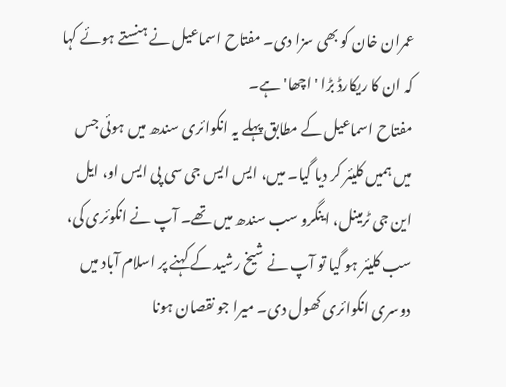عمران خان کو بھی سزا دی۔ مفتاح اسماعیل نے ہنستے ہوئے کہا کہ ان کا ریکارڈ بڑا 'اچھا' ہے۔
مفتاح اسماعیل کے مطابق پہلے یہ انکوائری سندھ میں ہوئی جس میں ہمیں کلیئر کر دیا گیا۔ میں، ایس ایس جی سی پی ایس او، ایل این جی ٹرمینل، اینگرو سب سندھ میں تھے۔ آپ نے انکوئری کی، سب کلیئر ہو گیا تو آپ نے شیخ رشید کے کہنے پر اسلام آباد میں دوسری انکوائری کھول دی۔ میرا جو نقصان ہونا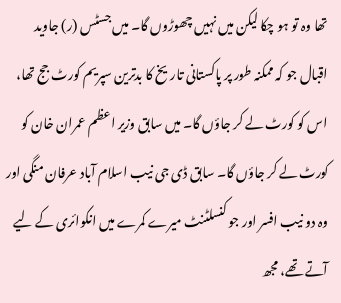تھا وہ تو ہو چکا لیکن میں نہیں چھوڑوں گا۔ میں جسٹس (ر) جاوید اقبال جو کہ ممکنہ طور پر پاکستانی تاریخ کا بدترین سپریم کورٹ جج تھا، اس کو کورٹ لے کر جاؤں گا۔ میں سابق وزیر اعظم عمران خان کو کورٹ لے کر جاؤں گا۔ سابق ڈی جی نیب اسلام آباد عرفان منگی اور وہ دو نیب افسر اور جو کنسلٹنٹ میرے کمرے میں انکوائری کے لیے آتے تھے، مجھ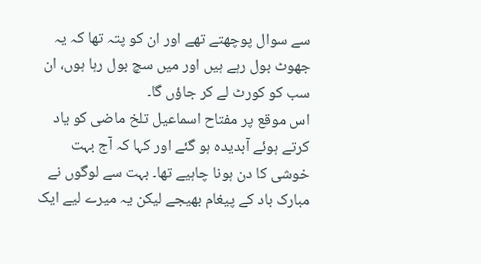سے سوال پوچھتے تھے اور ان کو پتہ تھا کہ یہ جھوٹ بول رہے ہیں اور میں سچ بول رہا ہوں، ان سب کو کورٹ لے کر جاؤں گا۔
اس موقع پر مفتاح اسماعیل تلخ ماضی کو یاد کرتے ہوئے آبدیدہ ہو گئے اور کہا کہ آج بہت خوشی کا دن ہونا چاہیے تھا۔ بہت سے لوگوں نے مبارک باد کے پیغام بھیجے لیکن یہ میرے لیے ایک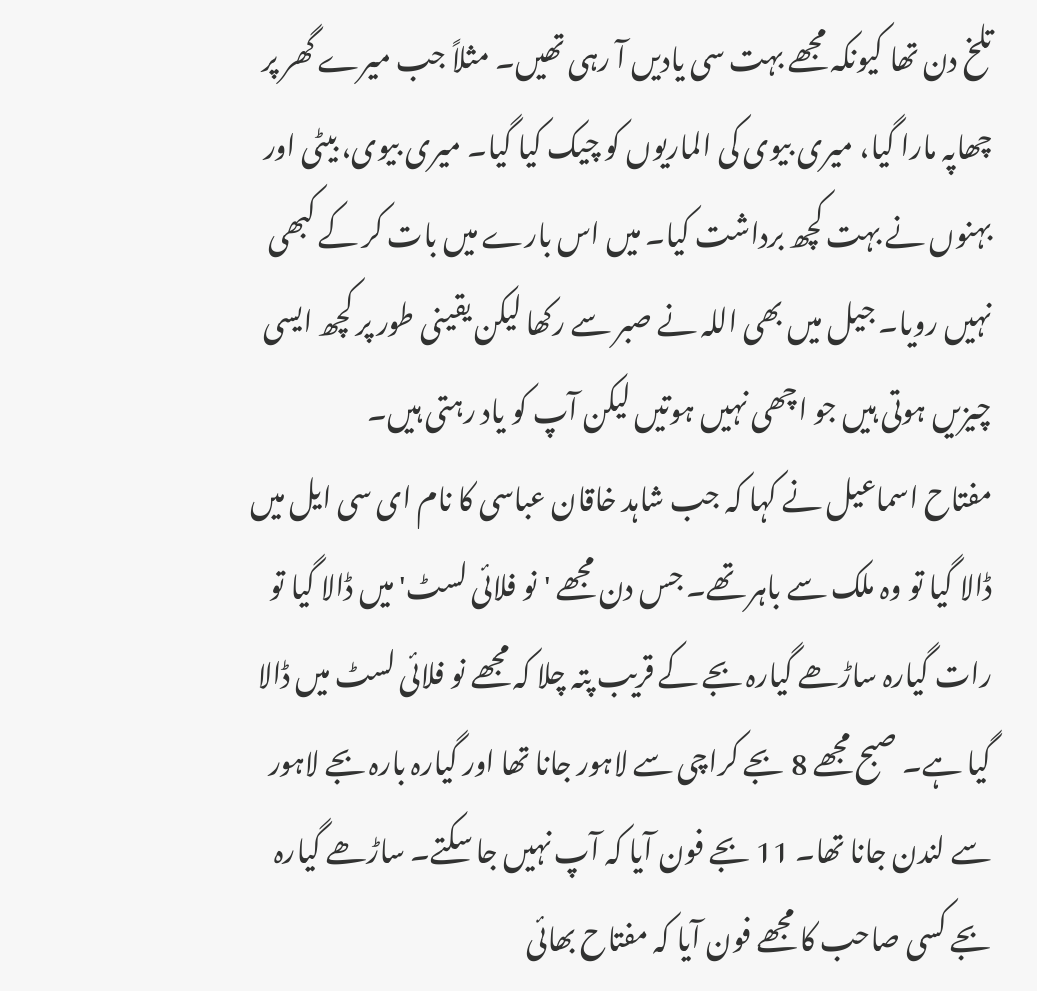تلخ دن تھا کیونکہ مجھے بہت سی یادیں آ رہی تھیں۔ مثلاً جب میرے گھر پر چھاپہ مارا گیا، میری بیوی کی الماریوں کو چیک کیا گیا۔ میری بیوی، بیٹی اور بہنوں نے بہت کچھ برداشت کیا۔ میں اس بارے میں بات کر کے کبھی نہیں رویا۔ جیل میں بھی اللہ نے صبر سے رکھا لیکن یقینی طور پر کچھ ایسی چیزیں ہوتی ہیں جو اچھی نہیں ہوتیں لیکن آپ کو یاد رہتی ہیں۔
مفتاح اسماعیل نے کہا کہ جب شاہد خاقان عباسی کا نام ای سی ایل میں ڈالا گیا تو وہ ملک سے باہر تھے۔ جس دن مجھے 'نو فلائی لسٹ' میں ڈالا گیا تو رات گیارہ ساڑھے گیارہ بجے کے قریب پتہ چلا کہ مجھے نو فلائی لسٹ میں ڈالا گیا ہے۔ صبح مجھے 8 بجے کراچی سے لاہور جانا تھا اور گیارہ بارہ بجے لاہور سے لندن جانا تھا۔ 11 بجے فون آیا کہ آپ نہیں جا سکتے۔ ساڑھے گیارہ بجے کسی صاحب کا مجھے فون آیا کہ مفتاح بھائی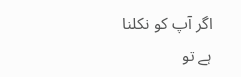اگر آپ کو نکلنا ہے تو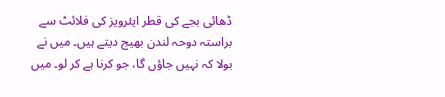ڈھائی بجے کی قطر ایئرویز کی فلائٹ سے براستہ دوحہ لندن بھیج دیتے ہیں۔ میں نے بولا کہ نہیں جاؤں گا، جو کرنا ہے کر لو۔ میں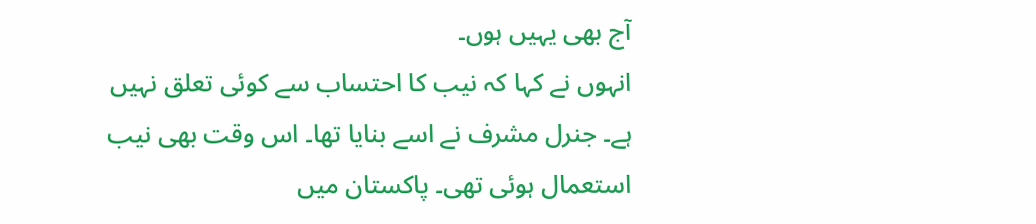آج بھی یہیں ہوں۔
انہوں نے کہا کہ نیب کا احتساب سے کوئی تعلق نہیں ہے۔ جنرل مشرف نے اسے بنایا تھا۔ اس وقت بھی نیب استعمال ہوئی تھی۔ پاکستان میں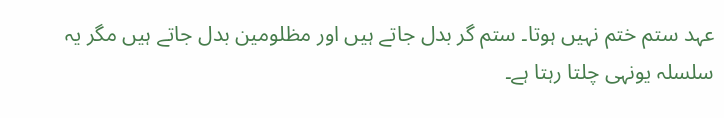عہد ستم ختم نہیں ہوتا۔ ستم گر بدل جاتے ہیں اور مظلومین بدل جاتے ہیں مگر یہ سلسلہ یونہی چلتا رہتا ہے۔